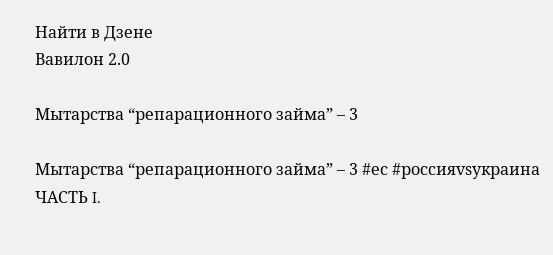Найти в Дзене
Вавилон 2.0

Мытарства “репарационного займа” – 3

Мытарства “репарационного займа” – 3 #ес #россияvsукраина ЧАСТЬ I.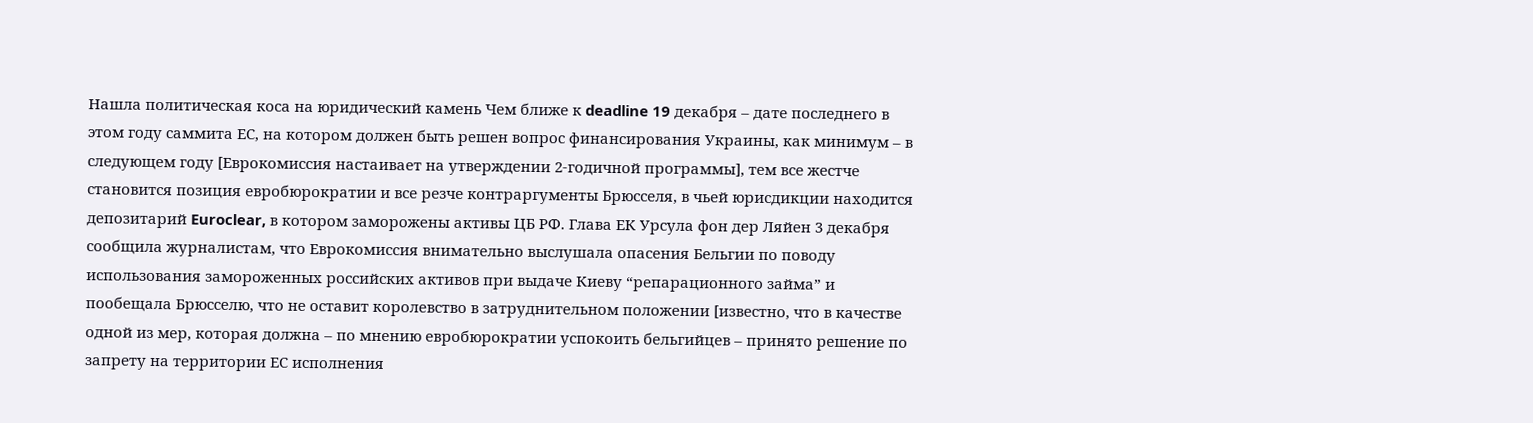Нашла политическая коса на юридический камень Чем ближе к deadline 19 декабря – дате последнего в этом году саммита ЕС, на котором должен быть решен вопрос финансирования Украины, как минимум – в следующем году [Еврокомиссия настаивает на утверждении 2-годичной программы], тем все жестче становится позиция евробюрократии и все резче контраргументы Брюсселя, в чьей юрисдикции находится депозитарий Euroclear, в котором заморожены активы ЦБ РФ. Глава ЕК Урсула фон дер Ляйен 3 декабря сообщила журналистам, что Еврокомиссия внимательно выслушала опасения Бельгии по поводу использования замороженных российских активов при выдаче Киеву “репарационного займа” и пообещала Брюсселю, что не оставит королевство в затруднительном положении [известно, что в качестве одной из мер, которая должна – по мнению евробюрократии успокоить бельгийцев – принято решение по запрету на территории ЕС исполнения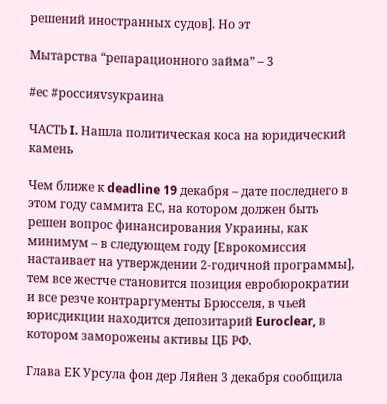решений иностранных судов]. Но эт

Мытарства “репарационного займа” – 3

#ес #россияvsукраина

ЧАСТЬ I. Нашла политическая коса на юридический камень

Чем ближе к deadline 19 декабря – дате последнего в этом году саммита ЕС, на котором должен быть решен вопрос финансирования Украины, как минимум – в следующем году [Еврокомиссия настаивает на утверждении 2-годичной программы], тем все жестче становится позиция евробюрократии и все резче контраргументы Брюсселя, в чьей юрисдикции находится депозитарий Euroclear, в котором заморожены активы ЦБ РФ.

Глава ЕК Урсула фон дер Ляйен 3 декабря сообщила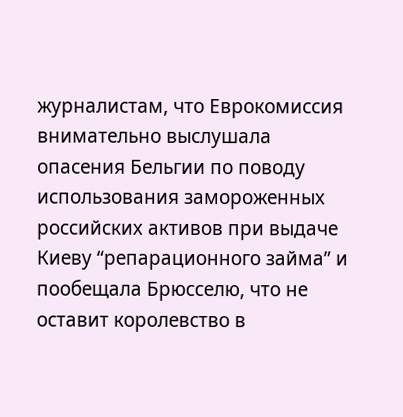журналистам, что Еврокомиссия внимательно выслушала опасения Бельгии по поводу использования замороженных российских активов при выдаче Киеву “репарационного займа” и пообещала Брюсселю, что не оставит королевство в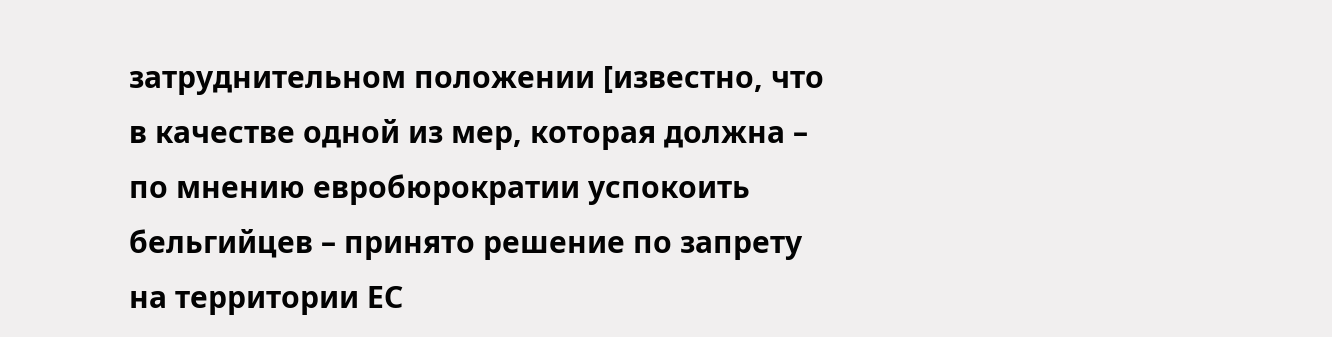затруднительном положении [известно, что в качестве одной из мер, которая должна – по мнению евробюрократии успокоить бельгийцев – принято решение по запрету на территории ЕС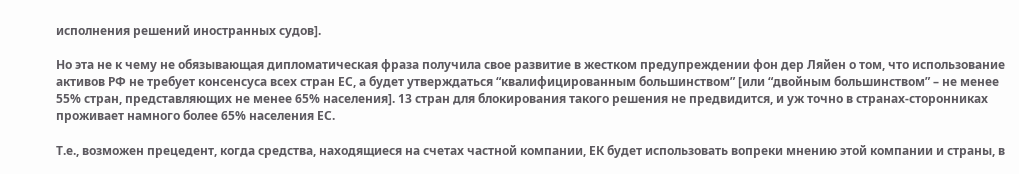исполнения решений иностранных судов].

Но эта не к чему не обязывающая дипломатическая фраза получила свое развитие в жестком предупреждении фон дер Ляйен о том, что использование активов РФ не требует консенсуса всех стран ЕС, а будет утверждаться “квалифицированным большинством” [или “двойным большинством” – не менее 55% стран, представляющих не менее 65% населения]. 13 стран для блокирования такого решения не предвидится, и уж точно в странах-сторонниках проживает намного более 65% населения ЕС.

Т.е., возможен прецедент, когда средства, находящиеся на счетах частной компании, ЕК будет использовать вопреки мнению этой компании и страны, в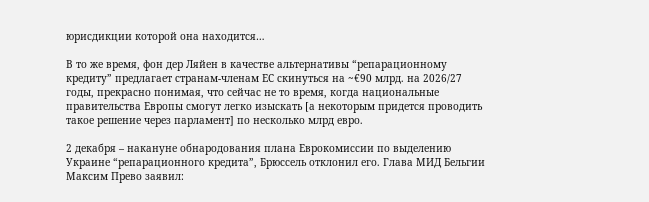юрисдикции которой она находится…

В то же время, фон дер Ляйен в качестве альтернативы “репарационному кредиту” предлагает странам-членам ЕС скинуться на ~€90 млрд. на 2026/27 годы, прекрасно понимая, что сейчас не то время, когда национальные правительства Европы смогут легко изыскать [а некоторым придется проводить такое решение через парламент] по несколько млрд евро.

2 декабря – накануне обнародования плана Еврокомиссии по выделению Украине “репарационного кредита”, Брюссель отклонил его. Глава МИД Бельгии Максим Прево заявил: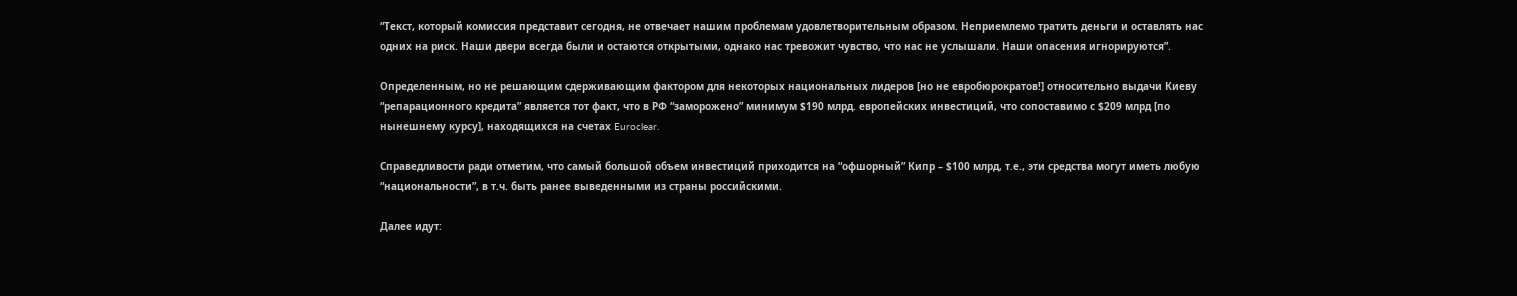“Текст, который комиссия представит сегодня, не отвечает нашим проблемам удовлетворительным образом. Неприемлемо тратить деньги и оставлять нас одних на риск. Наши двери всегда были и остаются открытыми, однако нас тревожит чувство, что нас не услышали. Наши опасения игнорируются”.

Определенным, но не решающим сдерживающим фактором для некоторых национальных лидеров [но не евробюрократов!] относительно выдачи Киеву “репарационного кредита” является тот факт, что в РФ “заморожено” минимум $190 млрд. европейских инвестиций, что сопоставимо с $209 млрд [по нынешнему курсу], находящихся на счетах Euroclear.

Справедливости ради отметим, что самый большой объем инвестиций приходится на “офшорный” Кипр – $100 млрд, т.е., эти средства могут иметь любую “национальности”, в т.ч. быть ранее выведенными из страны российскими.

Далее идут: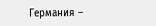Германия –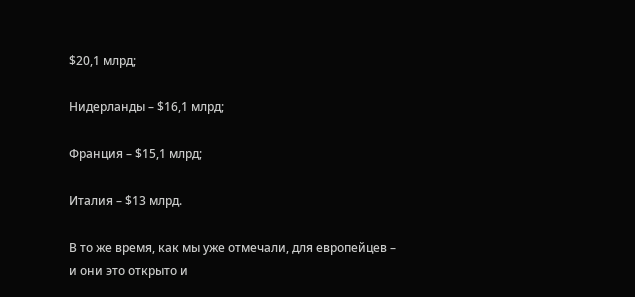$20,1 млрд;

Нидерланды – $16,1 млрд;

Франция – $15,1 млрд;

Италия – $13 млрд.

В то же время, как мы уже отмечали, для европейцев – и они это открыто и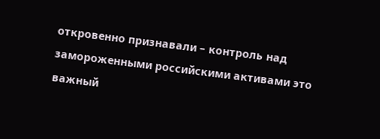откровенно признавали – контроль над замороженными российскими активами это важный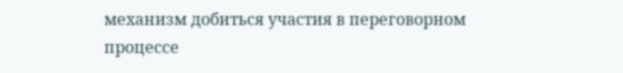механизм добиться участия в переговорном процессе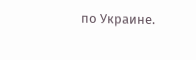по Украине.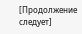[Продолжение следует]